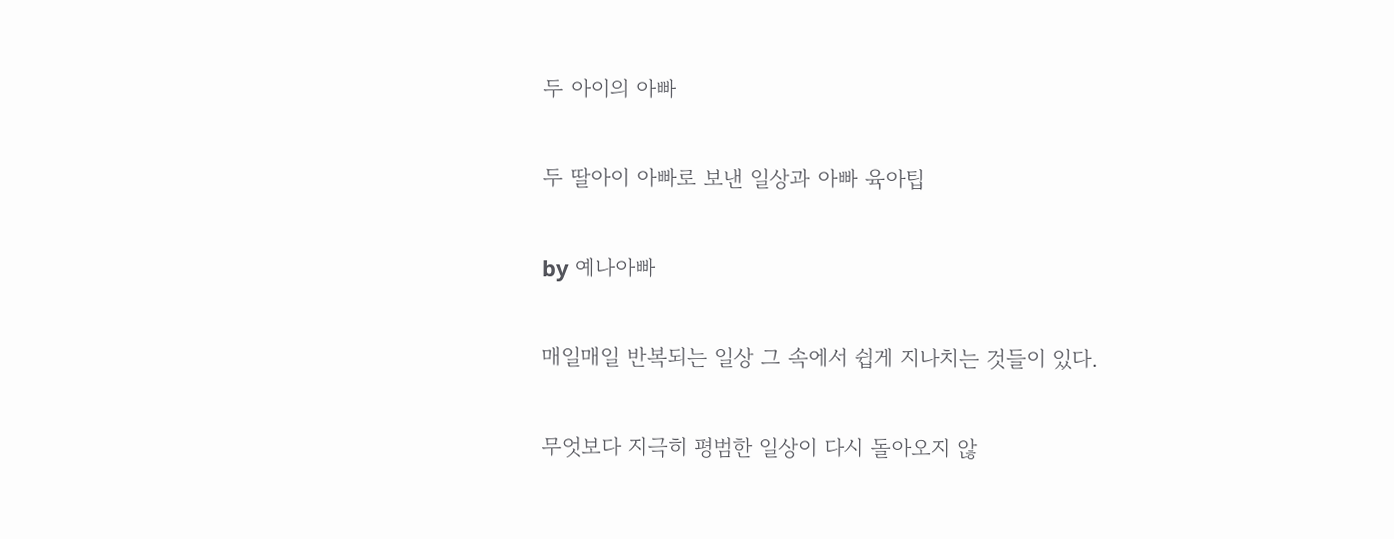두 아이의 아빠

두 딸아이 아빠로 보낸 일상과 아빠 육아팁

by 예나아빠

매일매일 반복되는 일상 그 속에서 쉽게 지나치는 것들이 있다.

무엇보다 지극히 평범한 일상이 다시 돌아오지 않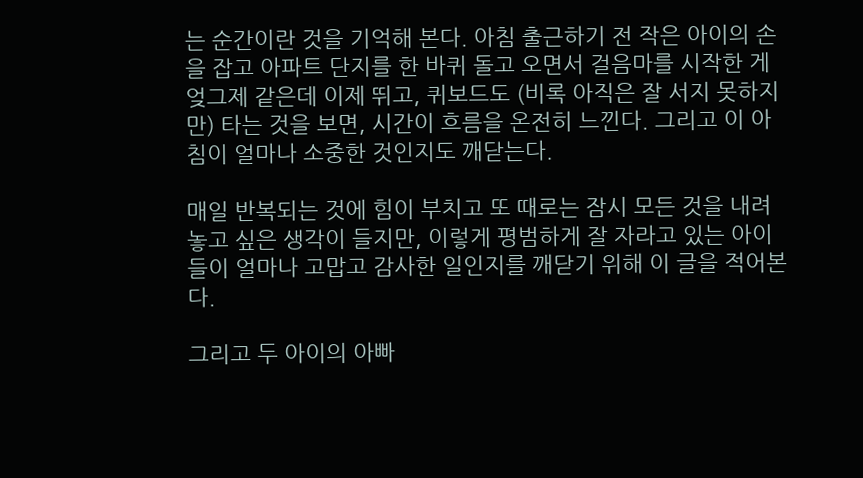는 순간이란 것을 기억해 본다. 아침 출근하기 전 작은 아이의 손을 잡고 아파트 단지를 한 바퀴 돌고 오면서 걸음마를 시작한 게 엊그제 같은데 이제 뛰고, 퀴보드도 (비록 아직은 잘 서지 못하지만) 타는 것을 보면, 시간이 흐름을 온전히 느낀다. 그리고 이 아침이 얼마나 소중한 것인지도 깨닫는다.

매일 반복되는 것에 힘이 부치고 또 때로는 잠시 모든 것을 내려놓고 싶은 생각이 들지만, 이렇게 평범하게 잘 자라고 있는 아이들이 얼마나 고맙고 감사한 일인지를 깨닫기 위해 이 글을 적어본다.

그리고 두 아이의 아빠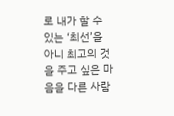로 내가 할 수 있는 ‘최선’을 아니 최고의 것을 주고 싶은 마음을 다른 사람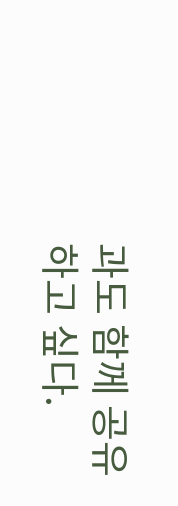과도 함께 공유하고 싶다.